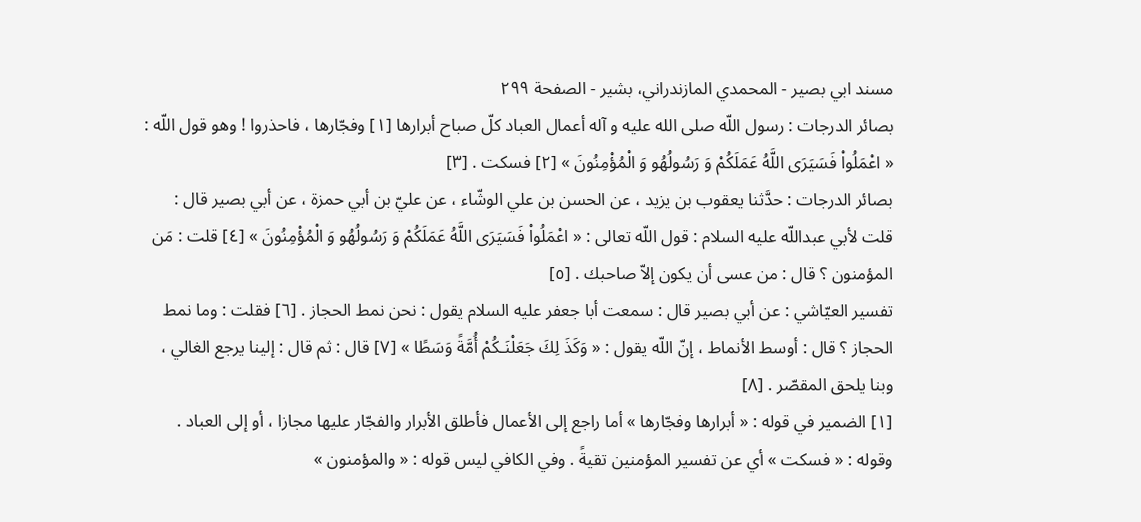مسند ابي بصير - المحمدي المازندراني، بشير - الصفحة ٢٩٩
بصائر الدرجات : رسول اللّه صلى الله عليه و آله أعمال العباد كلّ صباح أبرارها [١] وفجّارها ، فاحذروا ! وهو قول اللّه : « اعْمَلُواْ فَسَيَرَى اللَّهُ عَمَلَكُمْ وَ رَسُولُهُو وَ الْمُؤْمِنُونَ » [٢] فسكت . [٣]
بصائر الدرجات : حدَّثنا يعقوب بن يزيد ، عن الحسن بن علي الوشّاء ، عن عليّ بن أبي حمزة ، عن أبي بصير قال : قلت لأبي عبداللّه عليه السلام : قول اللّه تعالى : « اعْمَلُواْ فَسَيَرَى اللَّهُ عَمَلَكُمْ وَ رَسُولُهُو وَ الْمُؤْمِنُونَ » [٤] قلت : مَن المؤمنون ؟ قال : من عسى أن يكون إلاّ صاحبك . [٥]
تفسير العيّاشي : عن أبي بصير قال : سمعت أبا جعفر عليه السلام يقول : نحن نمط الحجاز . [٦] فقلت : وما نمط الحجاز ؟ قال : أوسط الأنماط ، إنّ اللّه يقول : « وَكَذَ لِكَ جَعَلْنَـكُمْ أُمَّةً وَسَطًا » [٧] قال : ثم قال : إلينا يرجع الغالي ، وبنا يلحق المقصّر . [٨]
[١] الضمير في قوله : « أبرارها وفجّارها » أما راجع إلى الأعمال فأطلق الأبرار والفجّار عليها مجازا ، أو إلى العباد . وقوله : « فسكت » أي عن تفسير المؤمنين تقيةً . وفي الكافي ليس قوله : « والمؤمنون »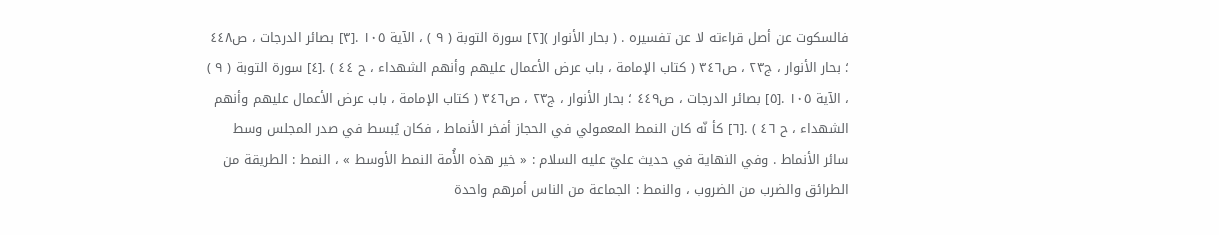فالسكوت عن أصل قراءته لا عن تفسيره . ( بحار الأنوار )[٢] سورة التوبة ( ٩ ) ، الآية ١٠٥ .[٣] بصائر الدرجات ، ص٤٤٨ ؛ بحار الأنوار ، ج٢٣ ، ص٣٤٦ ( كتاب الإمامة ، باب عرض الأعمال عليهم وأنهم الشهداء ، ح ٤٤ ) .[٤] سورة التوبة ( ٩ ) ، الآية ١٠٥ .[٥] بصائر الدرجات ، ص٤٤٩ ؛ بحار الأنوار ، ج٢٣ ، ص٣٤٦ ( كتاب الإمامة ، باب عرض الأعمال عليهم وأنهم الشهداء ، ح ٤٦ ) .[٦] كأ نّه كان النمط المعمولي في الحجاز أفخر الأنماط ، فكان يُبسط في صدر المجلس وسط سائر الأنماط . وفي النهاية في حديث عليّ عليه السلام : « خير هذه الأُمة النمط الأوسط » ، النمط : الطريقة من الطرائق والضرب من الضروب ، والنمط : الجماعة من الناس أمرهم واحدة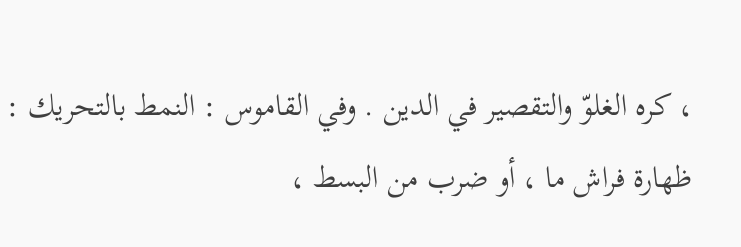، كره الغلوّ والتقصير في الدين . وفي القاموس : النمط بالتحريك : ظهارة فراش ما ، أو ضرب من البسط ،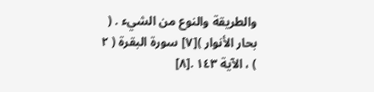والطريقة والنوع من الشيء . ( بحار الأنوار )[٧] سورة البقرة ( ٢ ) ، الآية ١٤٣ .[٨]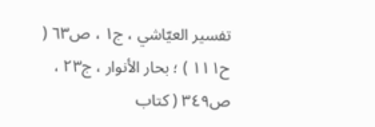تفسير العيّاشي ، ج١ ، ص٦٣ ( ح١١١ ) ؛ بحار الأنوار ، ج٢٣ ، ص٣٤٩ ( كتاب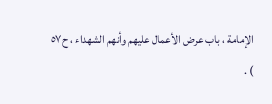الإمامة ، باب عرض الأعمال عليهم وأنهم الشهداء ، ح٥٧ ) .